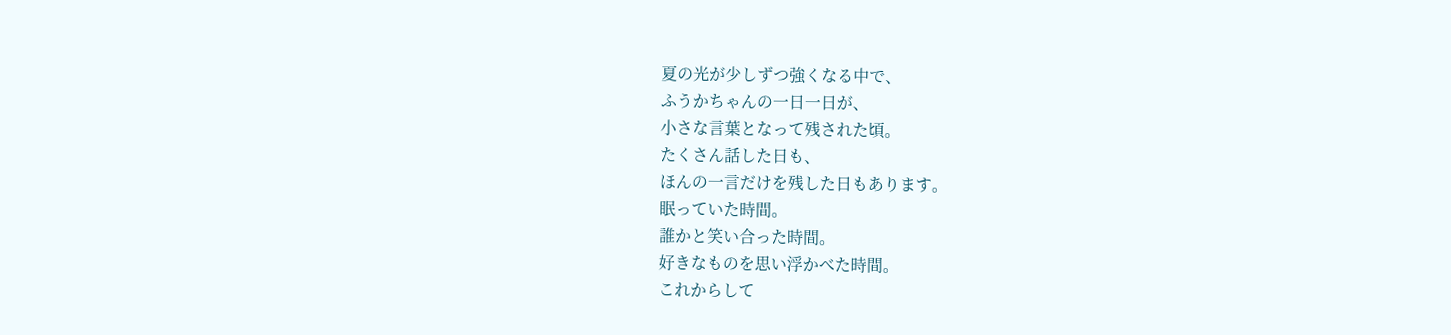夏の光が少しずつ強くなる中で、
ふうかちゃんの一日一日が、
小さな言葉となって残された頃。
たくさん話した日も、
ほんの一言だけを残した日もあります。
眠っていた時間。
誰かと笑い合った時間。
好きなものを思い浮かべた時間。
これからして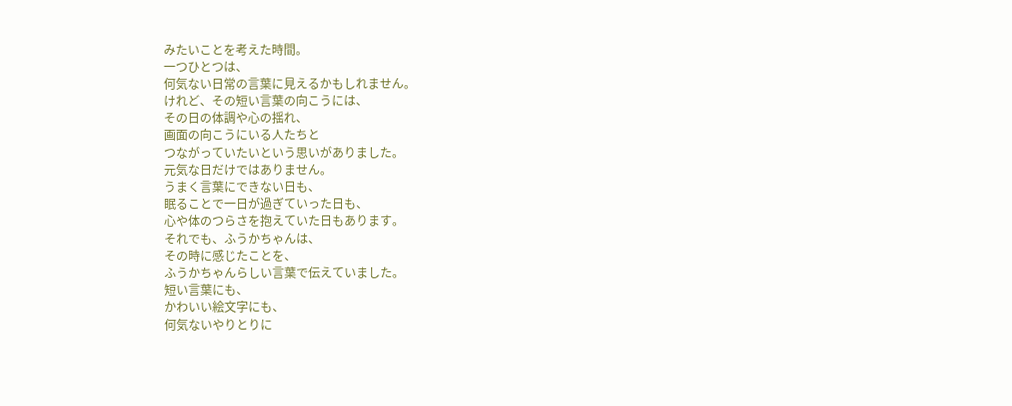みたいことを考えた時間。
一つひとつは、
何気ない日常の言葉に見えるかもしれません。
けれど、その短い言葉の向こうには、
その日の体調や心の揺れ、
画面の向こうにいる人たちと
つながっていたいという思いがありました。
元気な日だけではありません。
うまく言葉にできない日も、
眠ることで一日が過ぎていった日も、
心や体のつらさを抱えていた日もあります。
それでも、ふうかちゃんは、
その時に感じたことを、
ふうかちゃんらしい言葉で伝えていました。
短い言葉にも、
かわいい絵文字にも、
何気ないやりとりに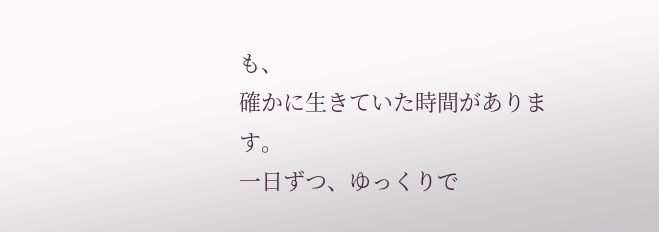も、
確かに生きていた時間があります。
一日ずつ、ゆっくりで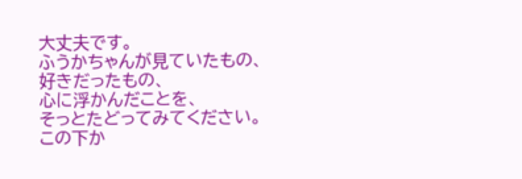大丈夫です。
ふうかちゃんが見ていたもの、
好きだったもの、
心に浮かんだことを、
そっとたどってみてください。
この下か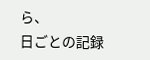ら、
日ごとの記録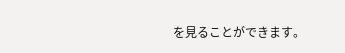を見ることができます。